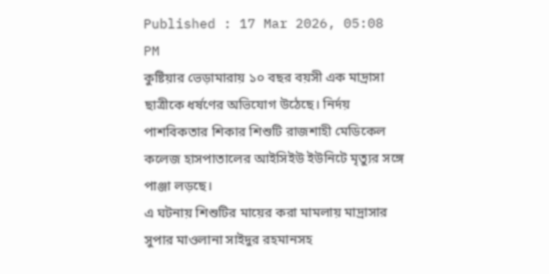Published : 17 Mar 2026, 05:08 PM
কুষ্টিয়ার ভেড়ামারায় ১০ বছর বয়সী এক মাদ্রাসা ছাত্রীকে ধর্ষণের অভিযোগ উঠেছে। নির্দয় পাশবিকতার শিকার শিশুটি রাজশাহী মেডিকেল কলেজ হাসপাতালের আইসিইউ ইউনিটে মৃত্যুর সঙ্গে পাঞ্জা লড়ছে।
এ ঘটনায় শিশুটির মায়ের করা মামলায় মাদ্রাসার সুপার মাওলানা সাইদুর রহমানসহ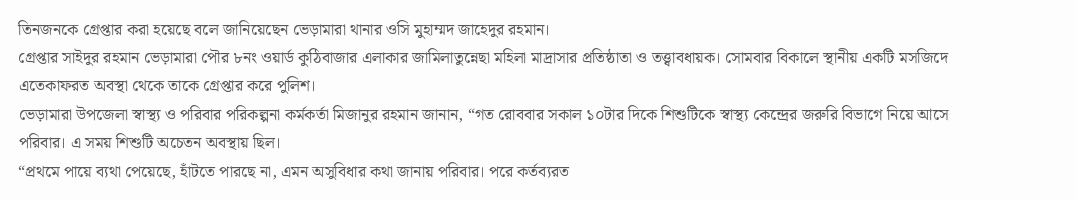তিনজনকে গ্রেপ্তার করা হয়েছে বলে জানিয়েছেন ভেড়ামারা থানার ওসি মুহাম্মদ জাহেদুর রহমান।
গ্রেপ্তার সাইদুর রহমান ভেড়ামারা পৌর ৮নং ওয়ার্ড কুঠিবাজার এলাকার জামিলাতুন্নেছা মহিলা মাদ্রাসার প্রতিষ্ঠাতা ও তত্ত্বাবধায়ক। সোমবার বিকালে স্থানীয় একটি মসজিদে এতেকাফরত অবস্থা থেকে তাকে গ্রেপ্তার করে পুলিশ।
ভেড়ামারা উপজেলা স্বাস্থ্য ও পরিবার পরিকল্পনা কর্মকর্তা মিজানুর রহমান জানান, “গত রোববার সকাল ১০টার দিকে শিশুটিকে স্বাস্থ্য কেন্দ্রের জরুরি বিভাগে নিয়ে আসে পরিবার। এ সময় শিশুটি অচেতন অবস্থায় ছিল।
“প্রথমে পায়ে ব্যথা পেয়েছে, হাঁটতে পারছে না, এমন অসুবিধার কথা জানায় পরিবার। পরে কর্তব্যরত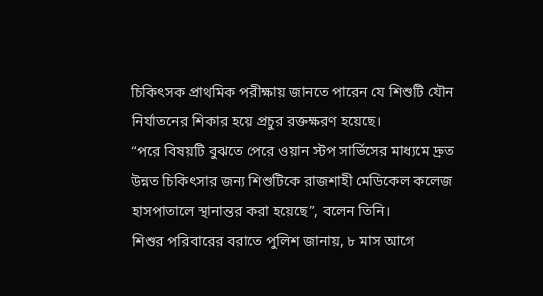চিকিৎসক প্রাথমিক পরীক্ষায় জানতে পারেন যে শিশুটি যৌন নির্যাতনের শিকার হয়ে প্রচুর রক্তক্ষরণ হয়েছে।
“পরে বিষয়টি বুঝতে পেরে ওয়ান স্টপ সার্ভিসের মাধ্যমে দ্রুত উন্নত চিকিৎসার জন্য শিশুটিকে রাজশাহী মেডিকেল কলেজ হাসপাতালে স্থানান্তর করা হয়েছে”, বলেন তিনি।
শিশুর পরিবারের বরাতে পুলিশ জানায়, ৮ মাস আগে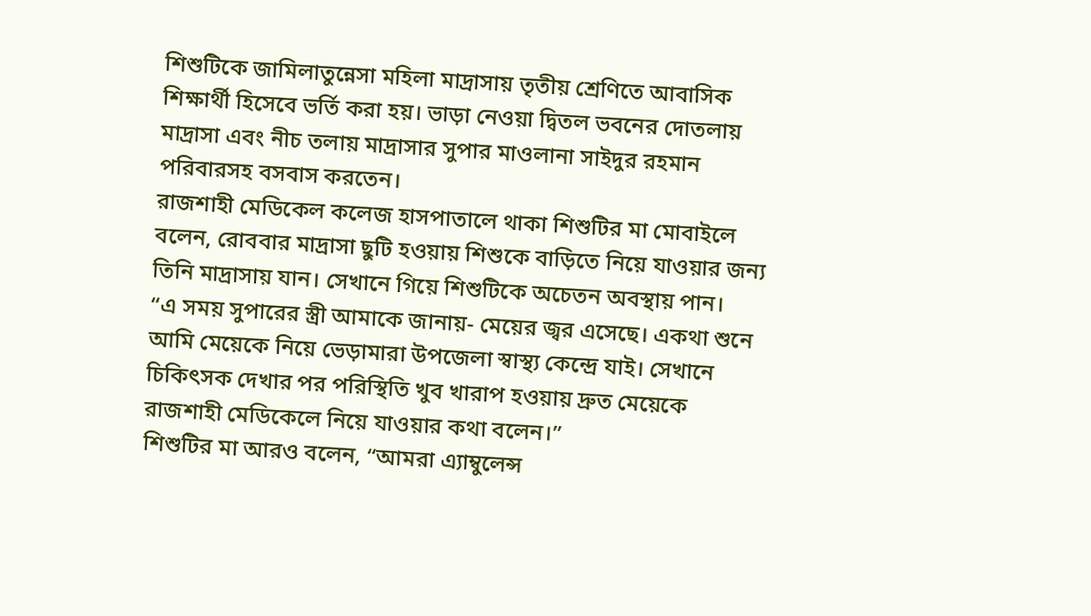শিশুটিকে জামিলাতুন্নেসা মহিলা মাদ্রাসায় তৃতীয় শ্রেণিতে আবাসিক শিক্ষার্থী হিসেবে ভর্তি করা হয়। ভাড়া নেওয়া দ্বিতল ভবনের দোতলায় মাদ্রাসা এবং নীচ তলায় মাদ্রাসার সুপার মাওলানা সাইদুর রহমান পরিবারসহ বসবাস করতেন।
রাজশাহী মেডিকেল কলেজ হাসপাতালে থাকা শিশুটির মা মোবাইলে বলেন, রোববার মাদ্রাসা ছুটি হওয়ায় শিশুকে বাড়িতে নিয়ে যাওয়ার জন্য তিনি মাদ্রাসায় যান। সেখানে গিয়ে শিশুটিকে অচেতন অবস্থায় পান।
“এ সময় সুপারের স্ত্রী আমাকে জানায়- মেয়ের জ্বর এসেছে। একথা শুনে আমি মেয়েকে নিয়ে ভেড়ামারা উপজেলা স্বাস্থ্য কেন্দ্রে যাই। সেখানে চিকিৎসক দেখার পর পরিস্থিতি খুব খারাপ হওয়ায় দ্রুত মেয়েকে রাজশাহী মেডিকেলে নিয়ে যাওয়ার কথা বলেন।”
শিশুটির মা আরও বলেন, “আমরা এ্যাম্বুলেন্স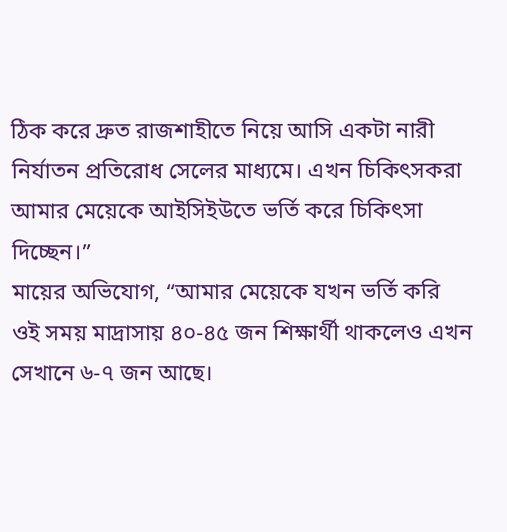ঠিক করে দ্রুত রাজশাহীতে নিয়ে আসি একটা নারী নির্যাতন প্রতিরোধ সেলের মাধ্যমে। এখন চিকিৎসকরা আমার মেয়েকে আইসিইউতে ভর্তি করে চিকিৎসা দিচ্ছেন।”
মায়ের অভিযোগ, “আমার মেয়েকে যখন ভর্তি করি ওই সময় মাদ্রাসায় ৪০-৪৫ জন শিক্ষার্থী থাকলেও এখন সেখানে ৬-৭ জন আছে।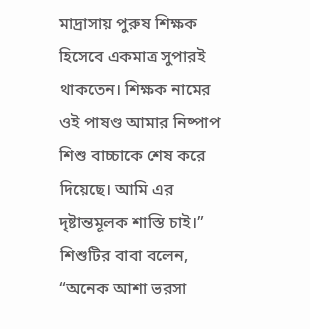মাদ্রাসায় পুরুষ শিক্ষক হিসেবে একমাত্র সুপারই থাকতেন। শিক্ষক নামের ওই পাষণ্ড আমার নিষ্পাপ শিশু বাচ্চাকে শেষ করে দিয়েছে। আমি এর দৃষ্টান্তমূলক শাস্তি চাই।”
শিশুটির বাবা বলেন, “অনেক আশা ভরসা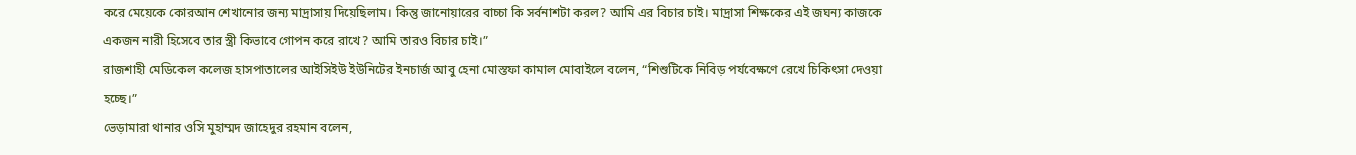করে মেয়েকে কোরআন শেখানোর জন্য মাদ্রাসায় দিয়েছিলাম। কিন্তু জানোয়ারের বাচ্চা কি সর্বনাশটা করল? আমি এর বিচার চাই। মাদ্রাসা শিক্ষকের এই জঘন্য কাজকে একজন নারী হিসেবে তার স্ত্রী কিভাবে গোপন করে রাখে? আমি তারও বিচার চাই।”
রাজশাহী মেডিকেল কলেজ হাসপাতালের আইসিইউ ইউনিটের ইনচার্জ আবু হেনা মোস্তফা কামাল মোবাইলে বলেন, “শিশুটিকে নিবিড় পর্যবেক্ষণে রেখে চিকিৎসা দেওয়া হচ্ছে।”
ভেড়ামারা থানার ওসি মুহাম্মদ জাহেদুর রহমান বলেন,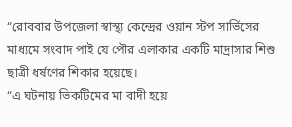“রোববার উপজেলা স্বাস্থ্য কেন্দ্রের ওয়ান স্টপ সার্ভিসের মাধ্যমে সংবাদ পাই যে পৌর এলাকার একটি মাদ্রাসার শিশু ছাত্রী ধর্ষণের শিকার হয়েছে।
“এ ঘটনায় ভিকটিমের মা বাদী হয়ে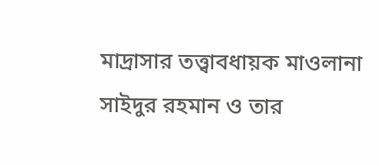মাদ্রাসার তত্ত্বাবধায়ক মাওলানা সাইদুর রহমান ও তার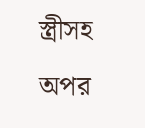স্ত্রীসহ অপর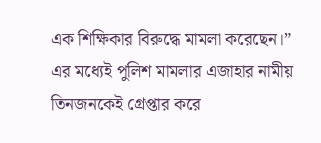এক শিক্ষিকার বিরুদ্ধে মামলা করেছেন।”
এর মধ্যেই পুলিশ মামলার এজাহার নামীয় তিনজনকেই গ্রেপ্তার করে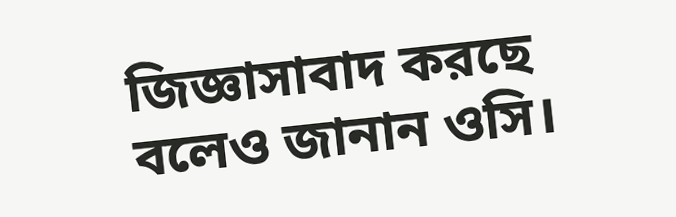জিজ্ঞাসাবাদ করছে বলেও জানান ওসি।